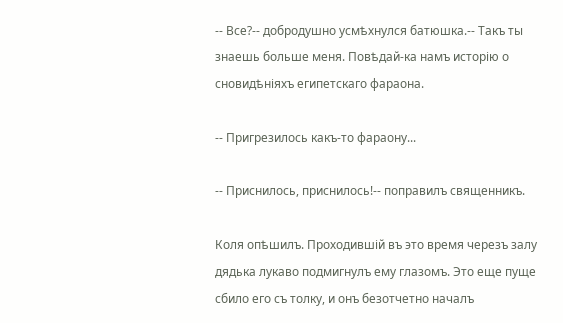-- Все?-- добродушно усмѣхнулся батюшка.-- Такъ ты знаешь больше меня. Повѣдай-ка намъ исторію о сновидѣніяхъ египетскаго фараона.

-- Пригрезилось какъ-то фараону...

-- Приснилось, приснилось!-- поправилъ священникъ.

Коля опѣшилъ. Проходившій въ это время черезъ залу дядька лукаво подмигнулъ ему глазомъ. Это еще пуще сбило его съ толку, и онъ безотчетно началъ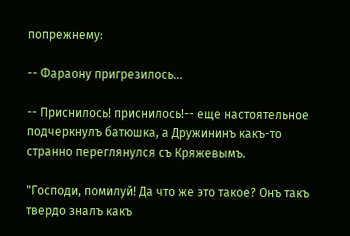попрежнему:

-- Фараону пригрезилось...

-- Приснилось! приснилось!-- еще настоятельное подчеркнулъ батюшка, а Дружининъ какъ-то странно переглянулся съ Кряжевымъ.

"Господи, помилуй! Да что же это такое? Онъ такъ твердо зналъ какъ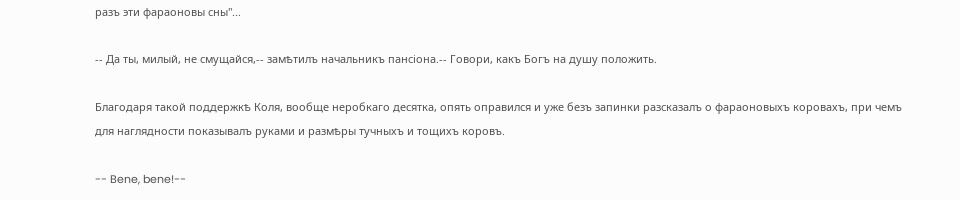разъ эти фараоновы сны"...

-- Да ты, милый, не смущайся,-- замѣтилъ начальникъ пансіона.-- Говори, какъ Богъ на душу положить.

Благодаря такой поддержкѣ Коля, вообще неробкаго десятка, опять оправился и уже безъ запинки разсказалъ о фараоновыхъ коровахъ, при чемъ для наглядности показывалъ руками и размѣры тучныхъ и тощихъ коровъ.

-- Bene, bene!--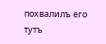похвалилъ его тутъ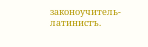законоучитель-латинистъ.